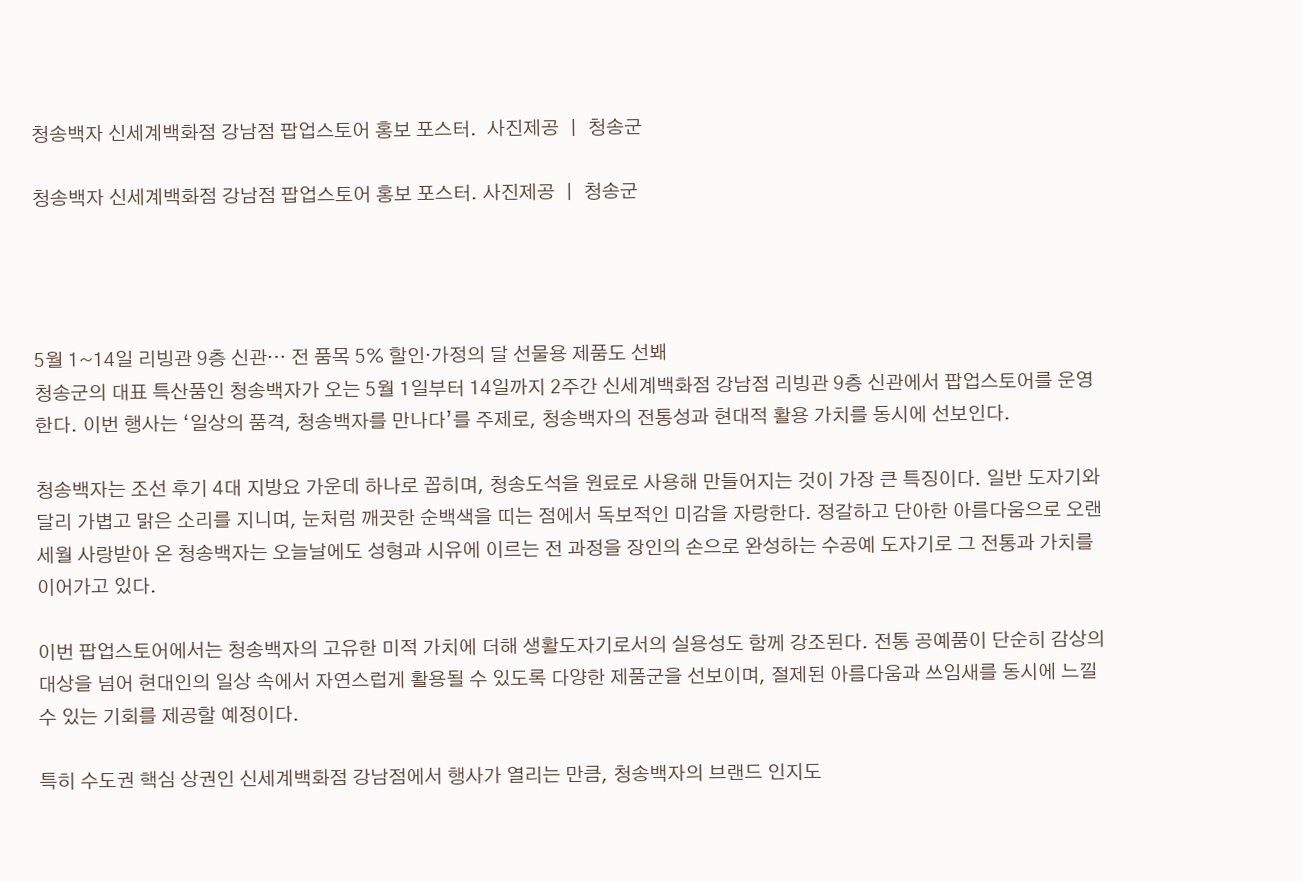청송백자 신세계백화점 강남점 팝업스토어 홍보 포스터.  사진제공 ㅣ 청송군

청송백자 신세계백화점 강남점 팝업스토어 홍보 포스터. 사진제공 ㅣ 청송군




5월 1~14일 리빙관 9층 신관… 전 품목 5% 할인·가정의 달 선물용 제품도 선봬
청송군의 대표 특산품인 청송백자가 오는 5월 1일부터 14일까지 2주간 신세계백화점 강남점 리빙관 9층 신관에서 팝업스토어를 운영한다. 이번 행사는 ‘일상의 품격, 청송백자를 만나다’를 주제로, 청송백자의 전통성과 현대적 활용 가치를 동시에 선보인다.

청송백자는 조선 후기 4대 지방요 가운데 하나로 꼽히며, 청송도석을 원료로 사용해 만들어지는 것이 가장 큰 특징이다. 일반 도자기와 달리 가볍고 맑은 소리를 지니며, 눈처럼 깨끗한 순백색을 띠는 점에서 독보적인 미감을 자랑한다. 정갈하고 단아한 아름다움으로 오랜 세월 사랑받아 온 청송백자는 오늘날에도 성형과 시유에 이르는 전 과정을 장인의 손으로 완성하는 수공예 도자기로 그 전통과 가치를 이어가고 있다.

이번 팝업스토어에서는 청송백자의 고유한 미적 가치에 더해 생활도자기로서의 실용성도 함께 강조된다. 전통 공예품이 단순히 감상의 대상을 넘어 현대인의 일상 속에서 자연스럽게 활용될 수 있도록 다양한 제품군을 선보이며, 절제된 아름다움과 쓰임새를 동시에 느낄 수 있는 기회를 제공할 예정이다.

특히 수도권 핵심 상권인 신세계백화점 강남점에서 행사가 열리는 만큼, 청송백자의 브랜드 인지도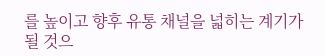를 높이고 향후 유통 채널을 넓히는 계기가 될 것으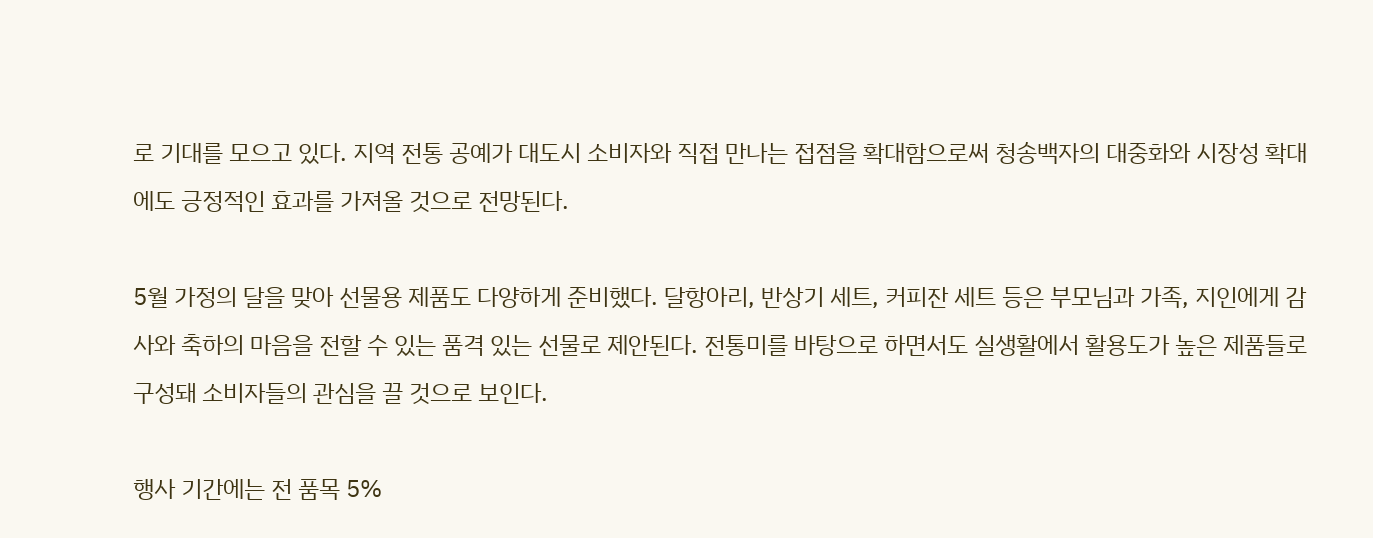로 기대를 모으고 있다. 지역 전통 공예가 대도시 소비자와 직접 만나는 접점을 확대함으로써 청송백자의 대중화와 시장성 확대에도 긍정적인 효과를 가져올 것으로 전망된다.

5월 가정의 달을 맞아 선물용 제품도 다양하게 준비했다. 달항아리, 반상기 세트, 커피잔 세트 등은 부모님과 가족, 지인에게 감사와 축하의 마음을 전할 수 있는 품격 있는 선물로 제안된다. 전통미를 바탕으로 하면서도 실생활에서 활용도가 높은 제품들로 구성돼 소비자들의 관심을 끌 것으로 보인다.

행사 기간에는 전 품목 5%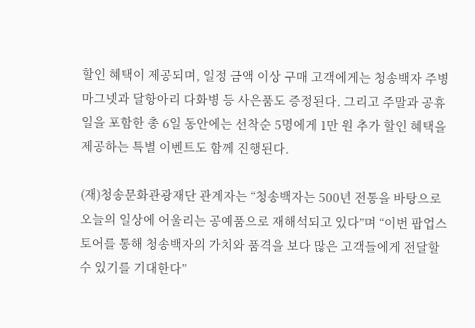할인 혜택이 제공되며, 일정 금액 이상 구매 고객에게는 청송백자 주병 마그넷과 달항아리 다화병 등 사은품도 증정된다. 그리고 주말과 공휴일을 포함한 총 6일 동안에는 선착순 5명에게 1만 원 추가 할인 혜택을 제공하는 특별 이벤트도 함께 진행된다.

(재)청송문화관광재단 관계자는 “청송백자는 500년 전통을 바탕으로 오늘의 일상에 어울리는 공예품으로 재해석되고 있다”며 “이번 팝업스토어를 통해 청송백자의 가치와 품격을 보다 많은 고객들에게 전달할 수 있기를 기대한다”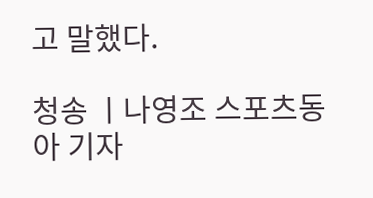고 말했다.

청송 ㅣ나영조 스포츠동아 기자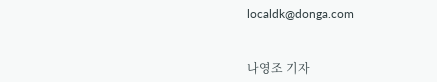localdk@donga.com


나영조 기자